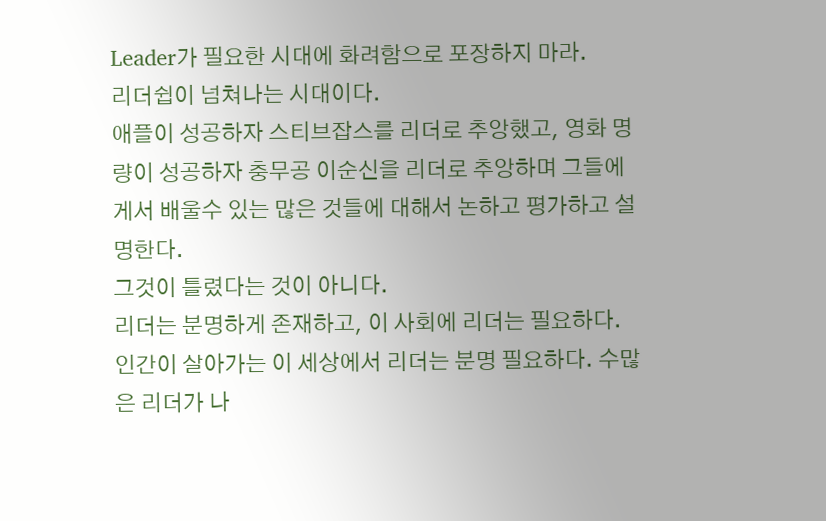Leader가 필요한 시대에 화려함으로 포장하지 마라.
리더쉽이 넘쳐나는 시대이다.
애플이 성공하자 스티브잡스를 리더로 추앙했고, 영화 명량이 성공하자 충무공 이순신을 리더로 추앙하며 그들에게서 배울수 있는 많은 것들에 대해서 논하고 평가하고 설명한다.
그것이 틀렸다는 것이 아니다.
리더는 분명하게 존재하고, 이 사회에 리더는 필요하다.
인간이 살아가는 이 세상에서 리더는 분명 필요하다. 수많은 리더가 나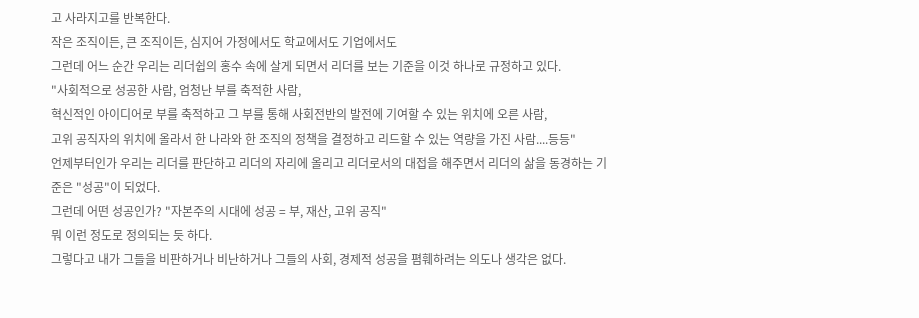고 사라지고를 반복한다.
작은 조직이든, 큰 조직이든, 심지어 가정에서도 학교에서도 기업에서도
그런데 어느 순간 우리는 리더쉽의 홍수 속에 살게 되면서 리더를 보는 기준을 이것 하나로 규정하고 있다.
"사회적으로 성공한 사람, 엄청난 부를 축적한 사람,
혁신적인 아이디어로 부를 축적하고 그 부를 통해 사회전반의 발전에 기여할 수 있는 위치에 오른 사람,
고위 공직자의 위치에 올라서 한 나라와 한 조직의 정책을 결정하고 리드할 수 있는 역량을 가진 사람....등등"
언제부터인가 우리는 리더를 판단하고 리더의 자리에 올리고 리더로서의 대접을 해주면서 리더의 삶을 동경하는 기준은 "성공"이 되었다.
그런데 어떤 성공인가? "자본주의 시대에 성공 = 부, 재산, 고위 공직"
뭐 이런 정도로 정의되는 듯 하다.
그렇다고 내가 그들을 비판하거나 비난하거나 그들의 사회, 경제적 성공을 폄훼하려는 의도나 생각은 없다.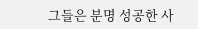그들은 분명 성공한 사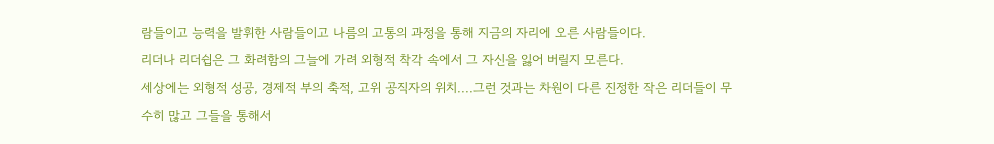람들이고 능력을 발휘한 사람들이고 나름의 고통의 과정을 통해 지금의 자리에 오른 사람들이다.
리더나 리더쉽은 그 화려함의 그늘에 가려 외형적 착각 속에서 그 자신을 잃어 버릴지 모른다.
세상에는 외형적 성공, 경제적 부의 축적, 고위 공직자의 위치....그런 것과는 차원이 다른 진정한 작은 리더들이 무수히 많고 그들을 통해서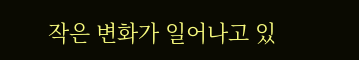작은 변화가 일어나고 있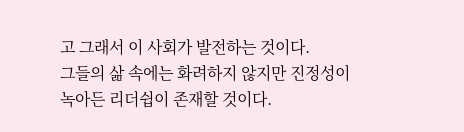고 그래서 이 사회가 발전하는 것이다.
그들의 삶 속에는 화려하지 않지만 진정성이 녹아든 리더쉽이 존재할 것이다.